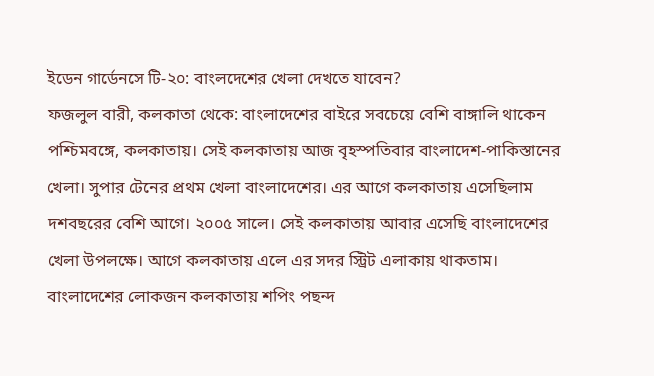ইডেন গার্ডেনসে টি-২০: বাংলদেশের খেলা দেখতে যাবেন?
ফজলুল বারী, কলকাতা থেকে: বাংলাদেশের বাইরে সবচেয়ে বেশি বাঙ্গালি থাকেন পশ্চিমবঙ্গে, কলকাতায়। সেই কলকাতায় আজ বৃহস্পতিবার বাংলাদেশ-পাকিস্তানের খেলা। সুপার টেনের প্রথম খেলা বাংলাদেশের। এর আগে কলকাতায় এসেছিলাম দশবছরের বেশি আগে। ২০০৫ সালে। সেই কলকাতায় আবার এসেছি বাংলাদেশের খেলা উপলক্ষে। আগে কলকাতায় এলে এর সদর স্ট্রিট এলাকায় থাকতাম। বাংলাদেশের লোকজন কলকাতায় শপিং পছন্দ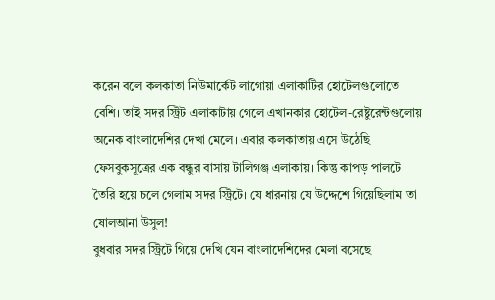করেন বলে কলকাতা নিউমার্কেট লাগোয়া এলাকাটির হোটেলগুলোতে বেশি। তাই সদর স্ট্রিট এলাকাটায় গেলে এখানকার হোটেল-রেষ্টুরেন্টগুলোয় অনেক বাংলাদেশির দেখা মেলে। এবার কলকাতায় এসে উঠেছি ফেসবুকসূত্রের এক বন্ধুর বাসায় টালিগঞ্জ এলাকায়। কিন্তু কাপড় পালটে তৈরি হয়ে চলে গেলাম সদর স্ট্রিটে। যে ধারনায় যে উদ্দেশে গিয়েছিলাম তা ষোলআনা উসুল!
বুধবার সদর স্ট্রিটে গিয়ে দেখি যেন বাংলাদেশিদের মেলা বসেছে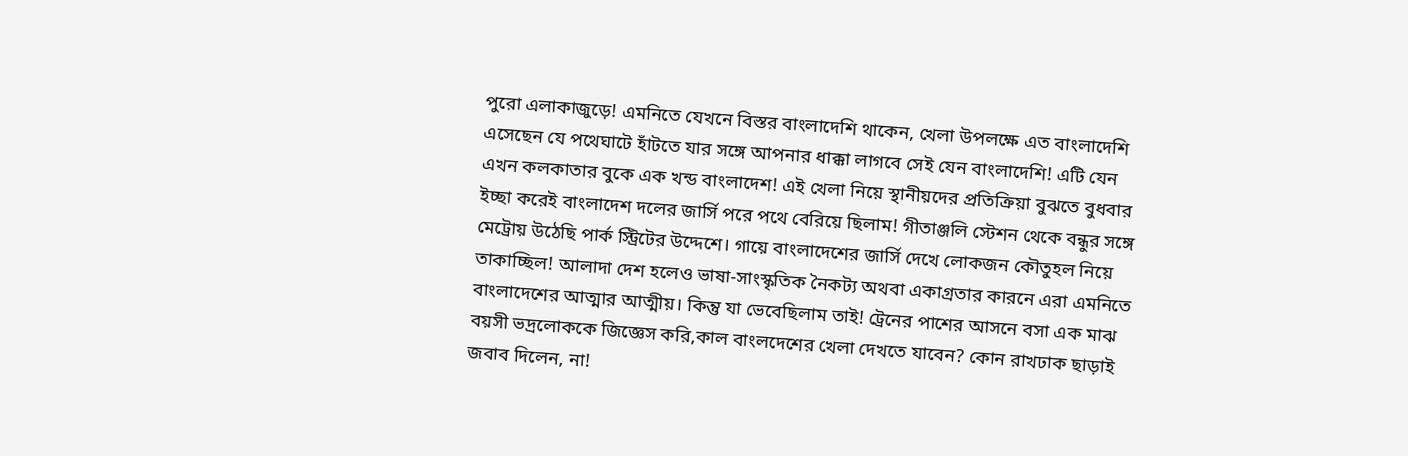পুরো এলাকাজুড়ে! এমনিতে যেখনে বিস্তর বাংলাদেশি থাকেন, খেলা উপলক্ষে এত বাংলাদেশি এসেছেন যে পথেঘাটে হাঁটতে যার সঙ্গে আপনার ধাক্কা লাগবে সেই যেন বাংলাদেশি! এটি যেন এখন কলকাতার বুকে এক খন্ড বাংলাদেশ! এই খেলা নিয়ে স্থানীয়দের প্রতিক্রিয়া বুঝতে বুধবার ইচ্ছা করেই বাংলাদেশ দলের জার্সি পরে পথে বেরিয়ে ছিলাম! গীতাঞ্জলি স্টেশন থেকে বন্ধুর সঙ্গে মেট্রোয় উঠেছি পার্ক স্ট্রিটের উদ্দেশে। গায়ে বাংলাদেশের জার্সি দেখে লোকজন কৌতুহল নিয়ে তাকাচ্ছিল! আলাদা দেশ হলেও ভাষা-সাংস্কৃতিক নৈকট্য অথবা একাগ্রতার কারনে এরা এমনিতে বাংলাদেশের আত্মার আত্মীয়। কিন্তু যা ভেবেছিলাম তাই! ট্রেনের পাশের আসনে বসা এক মাঝ বয়সী ভদ্রলোককে জিজ্ঞেস করি,কাল বাংলদেশের খেলা দেখতে যাবেন? কোন রাখঢাক ছাড়াই জবাব দিলেন, না!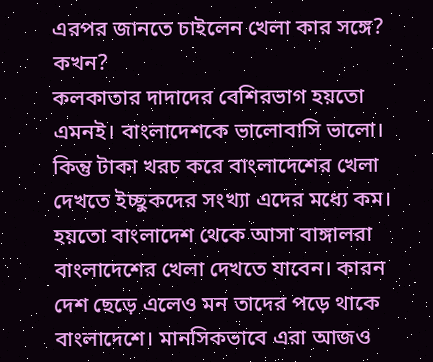এরপর জানতে চাইলেন খেলা কার সঙ্গে? কখন?
কলকাতার দাদাদের বেশিরভাগ হয়তো এমনই। বাংলাদেশকে ভালোবাসি ভালো। কিন্তু টাকা খরচ করে বাংলাদেশের খেলা দেখতে ইচ্ছুকদের সংখ্যা এদের মধ্যে কম। হয়তো বাংলাদেশ থেকে আসা বাঙ্গালরা বাংলাদেশের খেলা দেখতে যাবেন। কারন দেশ ছেড়ে এলেও মন তাদের পড়ে থাকে বাংলাদেশে। মানসিকভাবে এরা আজও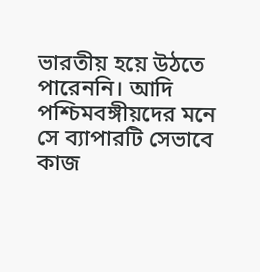ভারতীয় হয়ে উঠতে পারেননি। আদি পশ্চিমবঙ্গীয়দের মনে সে ব্যাপারটি সেভাবে কাজ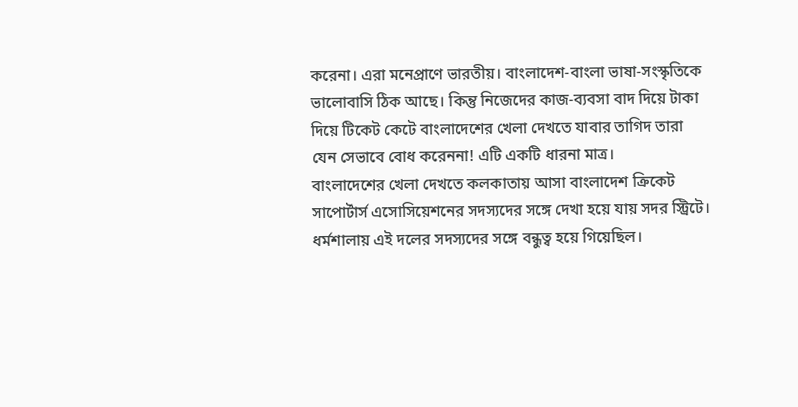করেনা। এরা মনেপ্রাণে ভারতীয়। বাংলাদেশ-বাংলা ভাষা-সংস্কৃতিকে ভালোবাসি ঠিক আছে। কিন্তু নিজেদের কাজ-ব্যবসা বাদ দিয়ে টাকা দিয়ে টিকেট কেটে বাংলাদেশের খেলা দেখতে যাবার তাগিদ তারা যেন সেভাবে বোধ করেননা! এটি একটি ধারনা মাত্র।
বাংলাদেশের খেলা দেখতে কলকাতায় আসা বাংলাদেশ ক্রিকেট সাপোর্টার্স এসোসিয়েশনের সদস্যদের সঙ্গে দেখা হয়ে যায় সদর স্ট্রিটে। ধর্মশালায় এই দলের সদস্যদের সঙ্গে বন্ধুত্ব হয়ে গিয়েছিল।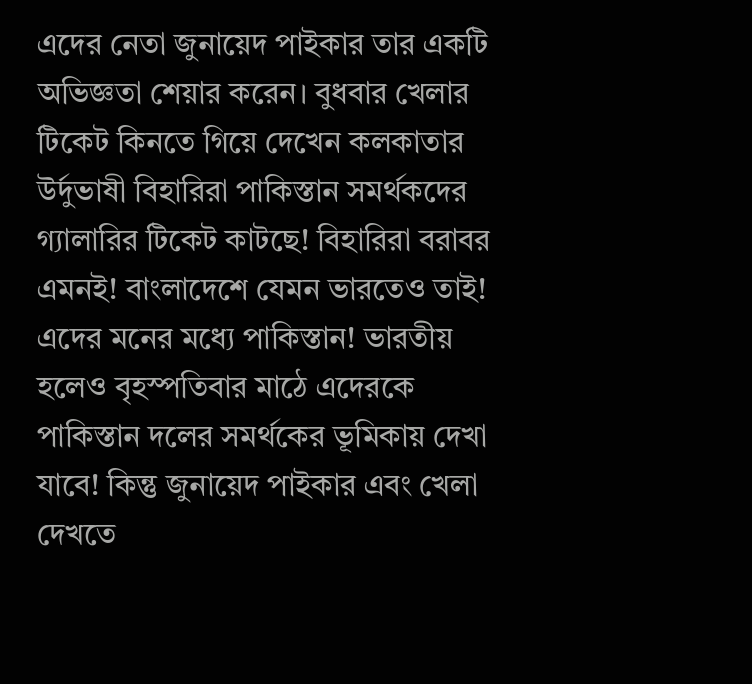এদের নেতা জুনায়েদ পাইকার তার একটি অভিজ্ঞতা শেয়ার করেন। বুধবার খেলার টিকেট কিনতে গিয়ে দেখেন কলকাতার উর্দুভাষী বিহারিরা পাকিস্তান সমর্থকদের গ্যালারির টিকেট কাটছে! বিহারিরা বরাবর এমনই! বাংলাদেশে যেমন ভারতেও তাই! এদের মনের মধ্যে পাকিস্তান! ভারতীয় হলেও বৃহস্পতিবার মাঠে এদেরকে পাকিস্তান দলের সমর্থকের ভূমিকায় দেখা যাবে! কিন্তু জুনায়েদ পাইকার এবং খেলা দেখতে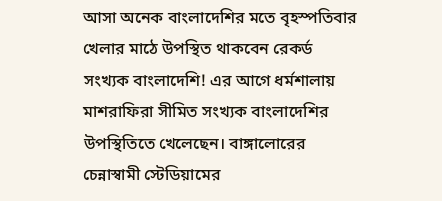আসা অনেক বাংলাদেশির মতে বৃহস্পতিবার খেলার মাঠে উপস্থিত থাকবেন রেকর্ড সংখ্যক বাংলাদেশি! এর আগে ধর্মশালায় মাশরাফিরা সীমিত সংখ্যক বাংলাদেশির উপস্থিতিতে খেলেছেন। বাঙ্গালোরের চেন্নাস্বামী স্টেডিয়ামের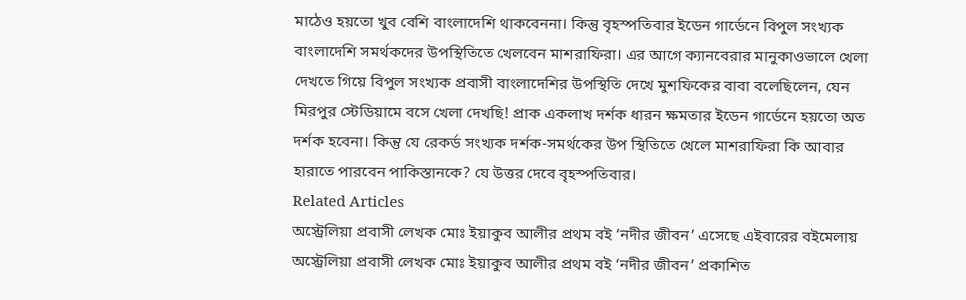মাঠেও হয়তো খুব বেশি বাংলাদেশি থাকবেননা। কিন্তু বৃহস্পতিবার ইডেন গার্ডেনে বিপুল সংখ্যক বাংলাদেশি সমর্থকদের উপস্থিতিতে খেলবেন মাশরাফিরা। এর আগে ক্যানবেরার মানুকাওভালে খেলা দেখতে গিয়ে বিপুল সংখ্যক প্রবাসী বাংলাদেশির উপস্থিতি দেখে মুশফিকের বাবা বলেছিলেন, যেন মিরপুর স্টেডিয়ামে বসে খেলা দেখছি! প্রাক একলাখ দর্শক ধারন ক্ষমতার ইডেন গার্ডেনে হয়তো অত দর্শক হবেনা। কিন্তু যে রেকর্ড সংখ্যক দর্শক-সমর্থকের উপ স্থিতিতে খেলে মাশরাফিরা কি আবার হারাতে পারবেন পাকিস্তানকে? যে উত্তর দেবে বৃহস্পতিবার।
Related Articles
অস্ট্রেলিয়া প্রবাসী লেখক মোঃ ইয়াকুব আলীর প্রথম বই ‘নদীর জীবন’ এসেছে এইবারের বইমেলায়
অস্ট্রেলিয়া প্রবাসী লেখক মোঃ ইয়াকুব আলীর প্রথম বই ‘নদীর জীবন’ প্রকাশিত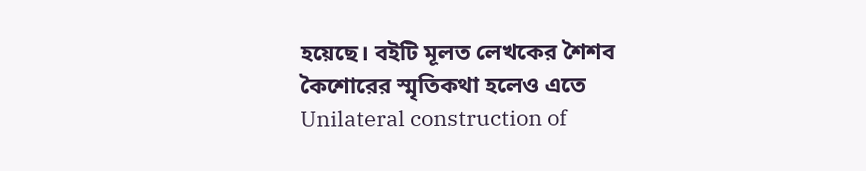হয়েছে। বইটি মূলত লেখকের শৈশব কৈশোরের স্মৃতিকথা হলেও এতে
Unilateral construction of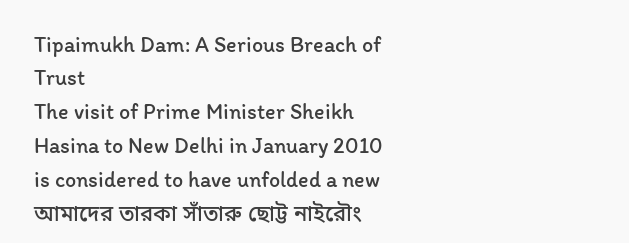Tipaimukh Dam: A Serious Breach of Trust
The visit of Prime Minister Sheikh Hasina to New Delhi in January 2010 is considered to have unfolded a new
আমাদের তারকা সাঁতারু ছোট্ট নাইরৌং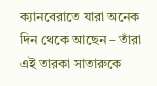ক্যানবেরাতে যারা অনেক দিন থেকে আছেন – তাঁরা এই তারকা সাতারুকে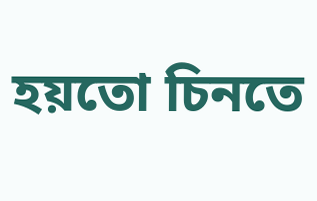হয়তো চিনতে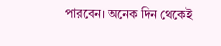পারবেন। অনেক দিন থেকেই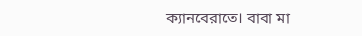ক্যানবেরাতে। বাবা মা